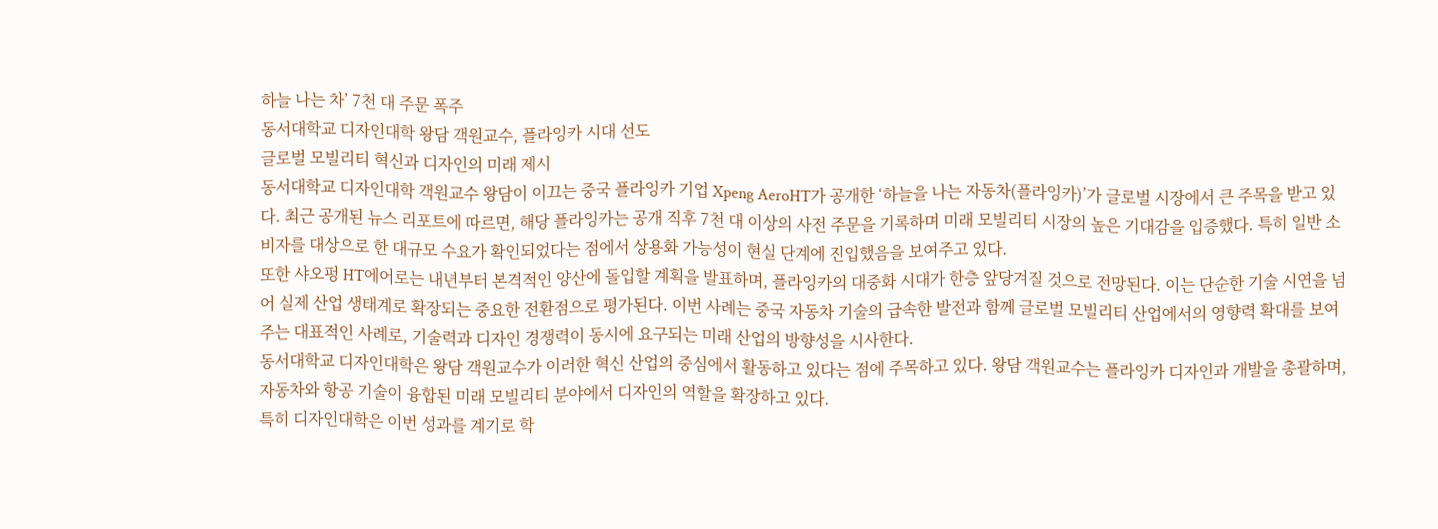하늘 나는 차’ 7천 대 주문 폭주
동서대학교 디자인대학 왕담 객원교수, 플라잉카 시대 선도
글로벌 모빌리티 혁신과 디자인의 미래 제시
동서대학교 디자인대학 객원교수 왕담이 이끄는 중국 플라잉카 기업 Xpeng AeroHT가 공개한 ‘하늘을 나는 자동차(플라잉카)’가 글로벌 시장에서 큰 주목을 받고 있다. 최근 공개된 뉴스 리포트에 따르면, 해당 플라잉카는 공개 직후 7천 대 이상의 사전 주문을 기록하며 미래 모빌리티 시장의 높은 기대감을 입증했다. 특히 일반 소비자를 대상으로 한 대규모 수요가 확인되었다는 점에서 상용화 가능성이 현실 단계에 진입했음을 보여주고 있다.
또한 샤오펑 HT에어로는 내년부터 본격적인 양산에 돌입할 계획을 발표하며, 플라잉카의 대중화 시대가 한층 앞당겨질 것으로 전망된다. 이는 단순한 기술 시연을 넘어 실제 산업 생태계로 확장되는 중요한 전환점으로 평가된다. 이번 사례는 중국 자동차 기술의 급속한 발전과 함께 글로벌 모빌리티 산업에서의 영향력 확대를 보여주는 대표적인 사례로, 기술력과 디자인 경쟁력이 동시에 요구되는 미래 산업의 방향성을 시사한다.
동서대학교 디자인대학은 왕담 객원교수가 이러한 혁신 산업의 중심에서 활동하고 있다는 점에 주목하고 있다. 왕담 객원교수는 플라잉카 디자인과 개발을 총괄하며, 자동차와 항공 기술이 융합된 미래 모빌리티 분야에서 디자인의 역할을 확장하고 있다.
특히 디자인대학은 이번 성과를 계기로 학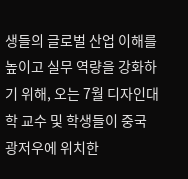생들의 글로벌 산업 이해를 높이고 실무 역량을 강화하기 위해, 오는 7월 디자인대학 교수 및 학생들이 중국 광저우에 위치한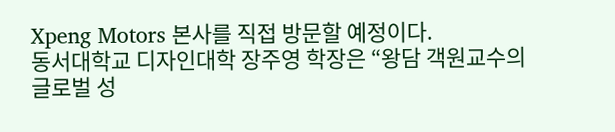Xpeng Motors 본사를 직접 방문할 예정이다.
동서대학교 디자인대학 장주영 학장은 “왕담 객원교수의 글로벌 성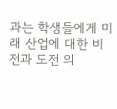과는 학생들에게 미래 산업에 대한 비전과 도전 의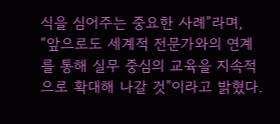식을 심어주는 중요한 사례”라며, “앞으로도 세계적 전문가와의 연계를 통해 실무 중심의 교육을 지속적으로 확대해 나갈 것”이라고 밝혔다.